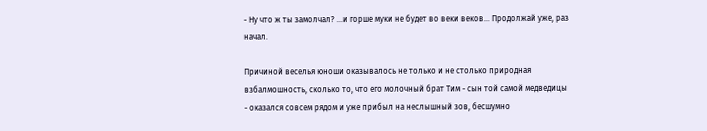- Ну что ж ты замолчал? ...и горше муки не будет во веки веков... Продолжай уже, раз начал.

Причиной веселья юноши оказывалось не только и не столько природная взбалмошность, сколько то, что его молочный брат Тим - сын той самой медведицы - оказался совсем рядом и уже прибыл на неслышный зов, бесшумно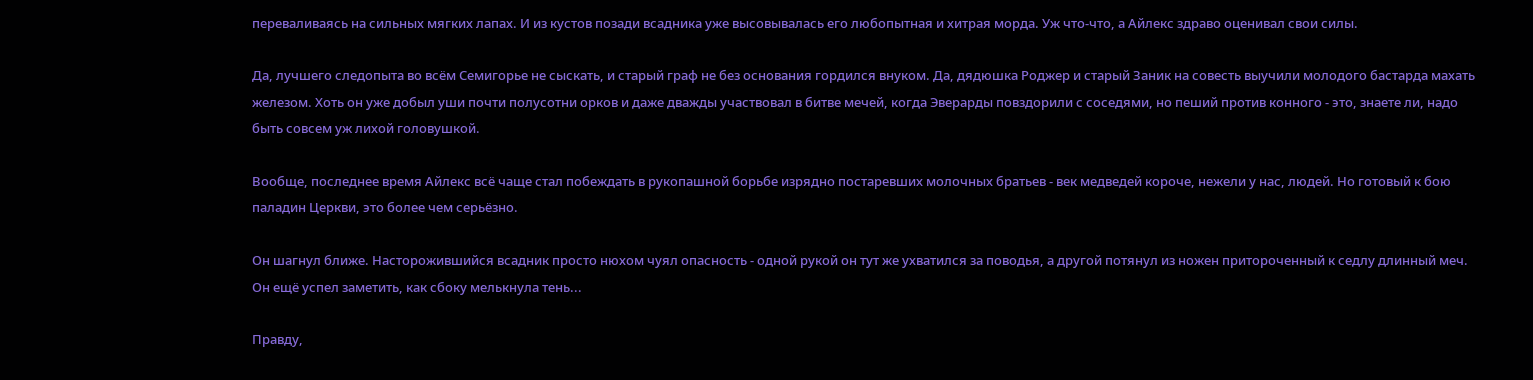переваливаясь на сильных мягких лапах. И из кустов позади всадника уже высовывалась его любопытная и хитрая морда. Уж что-что, а Айлекс здраво оценивал свои силы.

Да, лучшего следопыта во всём Семигорье не сыскать, и старый граф не без основания гордился внуком. Да, дядюшка Роджер и старый Заник на совесть выучили молодого бастарда махать железом. Хоть он уже добыл уши почти полусотни орков и даже дважды участвовал в битве мечей, когда Эверарды повздорили с соседями, но пеший против конного - это, знаете ли, надо быть совсем уж лихой головушкой.

Вообще, последнее время Айлекс всё чаще стал побеждать в рукопашной борьбе изрядно постаревших молочных братьев - век медведей короче, нежели у нас, людей. Но готовый к бою паладин Церкви, это более чем серьёзно.

Он шагнул ближе. Насторожившийся всадник просто нюхом чуял опасность - одной рукой он тут же ухватился за поводья, а другой потянул из ножен притороченный к седлу длинный меч. Он ещё успел заметить, как сбоку мелькнула тень...

Правду,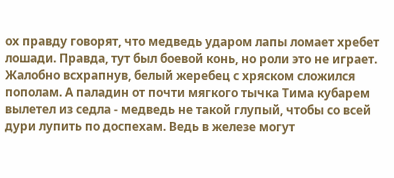ох правду говорят, что медведь ударом лапы ломает хребет лошади. Правда, тут был боевой конь, но роли это не играет. Жалобно всхрапнув, белый жеребец с хряском сложился пополам. А паладин от почти мягкого тычка Тима кубарем вылетел из седла - медведь не такой глупый, чтобы со всей дури лупить по доспехам. Ведь в железе могут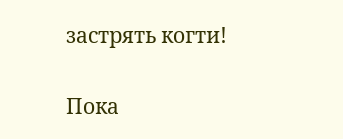застрять когти!

Пока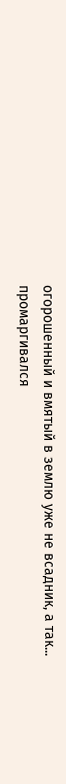огорошенный и вмятый в землю уже не всадник, а так... промаргивался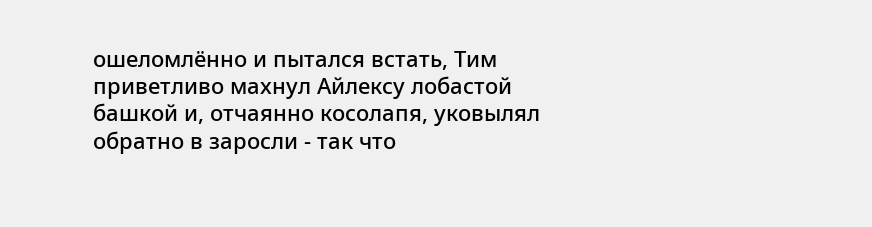ошеломлённо и пытался встать, Тим приветливо махнул Айлексу лобастой башкой и, отчаянно косолапя, уковылял обратно в заросли - так что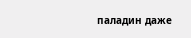паладин даже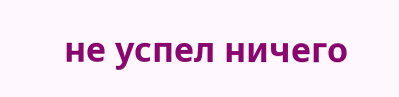не успел ничего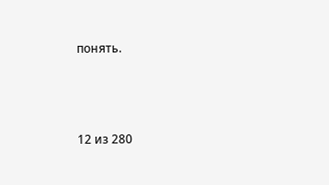понять.



12 из 280